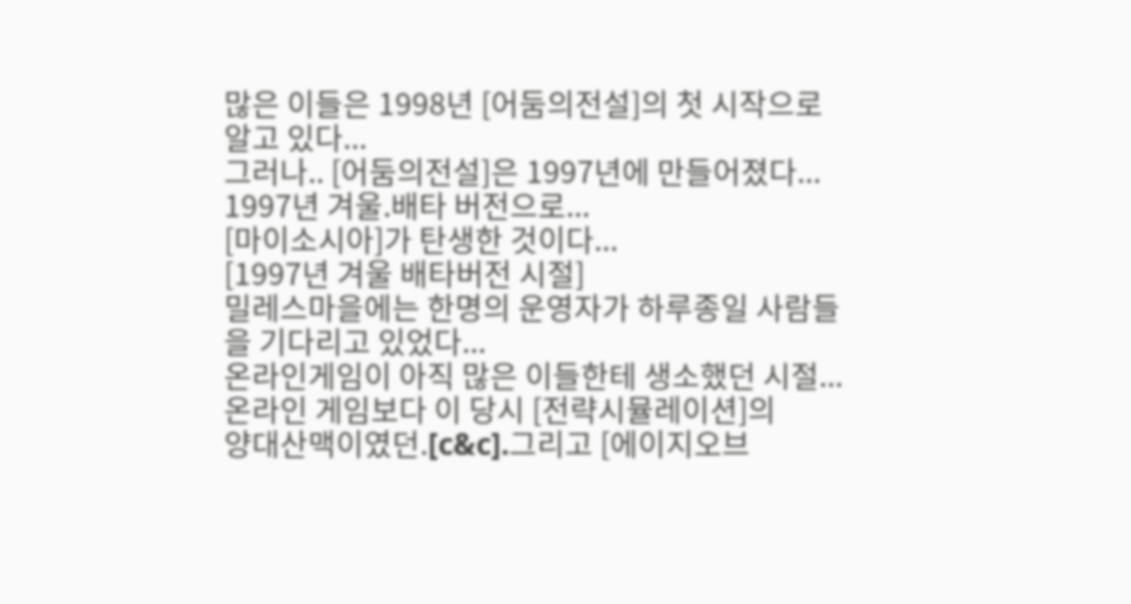많은 이들은 1998년 [어둠의전설]의 첫 시작으로 알고 있다...
그러나.. [어둠의전설]은 1997년에 만들어졌다...
1997년 겨울.배타 버전으로...
[마이소시아]가 탄생한 것이다...
[1997년 겨울 배타버전 시절]
밀레스마을에는 한명의 운영자가 하루종일 사람들을 기다리고 있었다...
온라인게임이 아직 많은 이들한테 생소했던 시절...온라인 게임보다 이 당시 [전략시뮬레이션]의
양대산맥이였던.[c&c].그리고 [에이지오브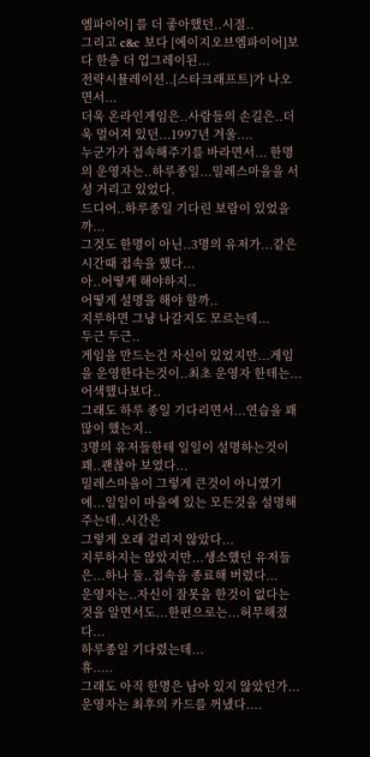엠파이어] 를 더 좋아했던..시절..
그리고 c&c 보다 [에이지오브엠파이어]보다 한층 더 업그레이된...
전략시뮬레이션..[스타크래프트]가 나오면서...
더욱 온라인게임은..사람들의 손길은..더욱 멀어져 있던...1997년 겨울....
누군가가 접속해주기를 바라면서... 한명의 운영자는..하루종일...밀레스마을을 서성 거리고 있었다.
드디어..하루종일 기다린 보람이 있었을까...
그것도 한명이 아닌..3명의 유저가...같은 시간때 접속을 했다...
아..어떻게 해야하지..
어떻게 설명을 해야 할까..
지루하면 그냥 나갈지도 모르는데...
두근 두근..
게임을 만드는건 자신이 있었지만...게임을 운영한다는것이..최초 운영자 한테는...어색했나보다..
그래도 하루 종일 기다리면서...연습을 꽤 많이 했는지..
3명의 유저들한테 일일이 설명하는것이 꽤..괜찮아 보였다...
밀레스마을이 그렇게 큰것이 아니였기에...일일이 마을에 있는 모든것을 설명해주는데..시간은
그렇게 오래 걸리지 않았다...
지루하지는 않았지만...생소했던 유저들은...하나 둘..접속을 종료해 버렸다...
운영자는..자신이 잘못을 한것이 없다는 것을 알면서도...한편으로는...허무해졌다...
하루종일 기다렸는데...
휴.....
그래도 아직 한명은 남아 있지 않았던가...
운영자는 최후의 카드를 꺼냈다....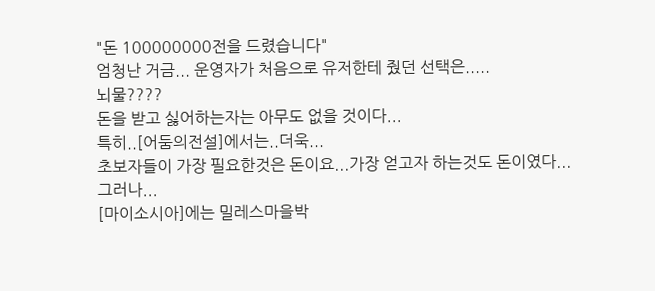"돈 100000000전을 드렸습니다"
엄청난 거금... 운영자가 처음으로 유저한테 줬던 선택은.....
뇌물????
돈을 받고 싫어하는자는 아무도 없을 것이다...
특히..[어둠의전설]에서는..더욱...
초보자들이 가장 필요한것은 돈이요...가장 얻고자 하는것도 돈이였다...
그러나...
[마이소시아]에는 밀레스마을박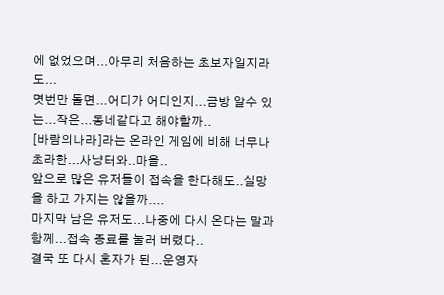에 없었으며...아무리 처음하는 초보자일지라도...
몃번만 돌면...어디가 어디인지...금방 알수 있는...작은...동네같다고 해야할까..
[바람의나라]라는 온라인 게임에 비해 너무나 초라한...사냥터와..마을..
앞으로 많은 유저들이 접속을 한다해도..실망을 하고 가지는 않을까....
마지막 남은 유저도...나중에 다시 온다는 말과 함께...접속 종료를 눌러 버렸다..
결국 또 다시 혼자가 된...운영자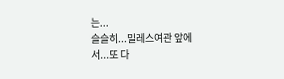는...
슬슬히...밀레스여관 앞에서...또 다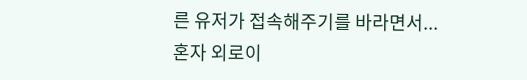른 유저가 접속해주기를 바라면서...
혼자 외로이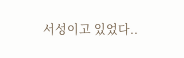서성이고 있었다..